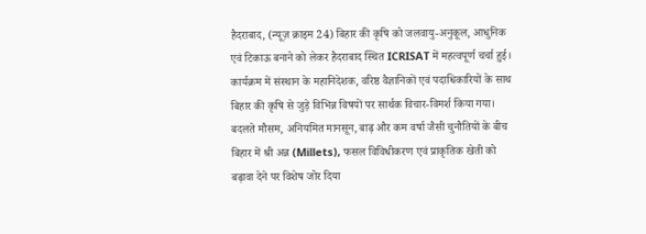हैदराबाद, (न्यूज़ क्राइम 24) बिहार की कृषि को जलवायु-अनुकूल, आधुनिक एवं टिकाऊ बनाने को लेकर हैदराबाद स्थित ICRISAT में महत्वपूर्ण चर्चा हुई। कार्यक्रम में संस्थान के महानिदेशक, वरिष्ठ वैज्ञानिकों एवं पदाधिकारियों के साथ बिहार की कृषि से जुड़े विभिन्न विषयों पर सार्थक विचार-विमर्श किया गया।
बदलते मौसम, अनियमित मानसून, बाढ़ और कम वर्षा जैसी चुनौतियों के बीच बिहार में श्री अन्न (Millets), फसल विविधीकरण एवं प्राकृतिक खेती को बढ़ावा देने पर विशेष जोर दिया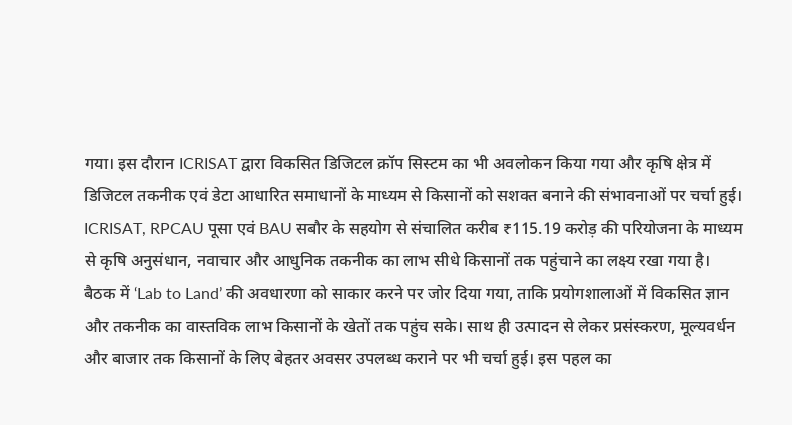गया। इस दौरान ICRISAT द्वारा विकसित डिजिटल क्रॉप सिस्टम का भी अवलोकन किया गया और कृषि क्षेत्र में डिजिटल तकनीक एवं डेटा आधारित समाधानों के माध्यम से किसानों को सशक्त बनाने की संभावनाओं पर चर्चा हुई। ICRISAT, RPCAU पूसा एवं BAU सबौर के सहयोग से संचालित करीब ₹115.19 करोड़ की परियोजना के माध्यम से कृषि अनुसंधान, नवाचार और आधुनिक तकनीक का लाभ सीधे किसानों तक पहुंचाने का लक्ष्य रखा गया है।
बैठक में ‘Lab to Land’ की अवधारणा को साकार करने पर जोर दिया गया, ताकि प्रयोगशालाओं में विकसित ज्ञान और तकनीक का वास्तविक लाभ किसानों के खेतों तक पहुंच सके। साथ ही उत्पादन से लेकर प्रसंस्करण, मूल्यवर्धन और बाजार तक किसानों के लिए बेहतर अवसर उपलब्ध कराने पर भी चर्चा हुई। इस पहल का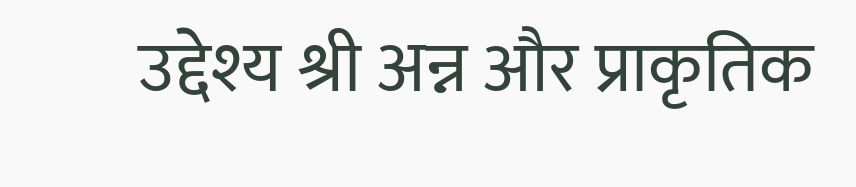उद्देश्य श्री अन्न और प्राकृतिक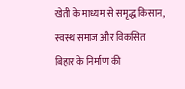खेती के माध्यम से समृद्ध किसान, स्वस्थ समाज और विकसित बिहार के निर्माण की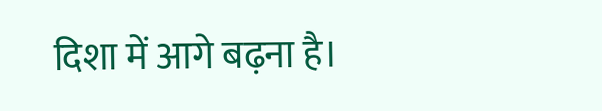दिशा में आगे बढ़ना है।